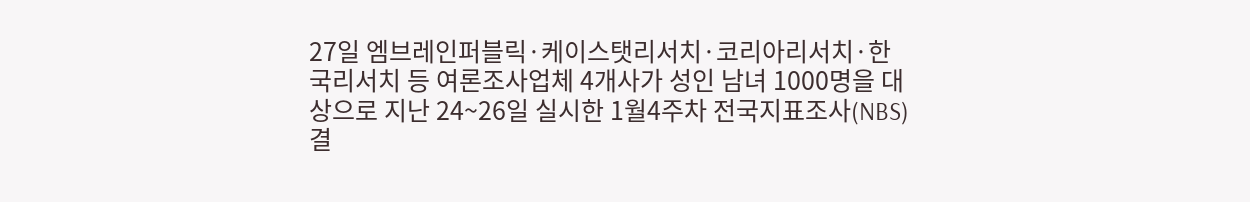27일 엠브레인퍼블릭·케이스탯리서치·코리아리서치·한국리서치 등 여론조사업체 4개사가 성인 남녀 1000명을 대상으로 지난 24~26일 실시한 1월4주차 전국지표조사(NBS) 결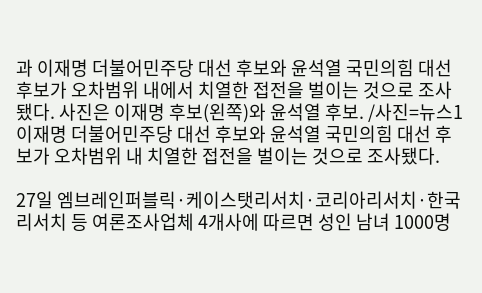과 이재명 더불어민주당 대선 후보와 윤석열 국민의힘 대선후보가 오차범위 내에서 치열한 접전을 벌이는 것으로 조사됐다. 사진은 이재명 후보(왼쪽)와 윤석열 후보. /사진=뉴스1
이재명 더불어민주당 대선 후보와 윤석열 국민의힘 대선 후보가 오차범위 내 치열한 접전을 벌이는 것으로 조사됐다.

27일 엠브레인퍼블릭·케이스탯리서치·코리아리서치·한국리서치 등 여론조사업체 4개사에 따르면 성인 남녀 1000명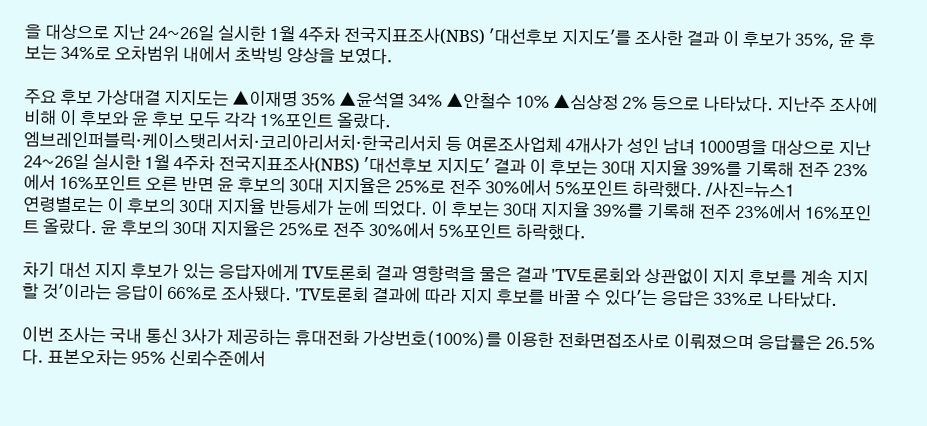을 대상으로 지난 24~26일 실시한 1월 4주차 전국지표조사(NBS) '대선후보 지지도'를 조사한 결과 이 후보가 35%, 윤 후보는 34%로 오차범위 내에서 초박빙 양상을 보였다.

주요 후보 가상대결 지지도는 ▲이재명 35% ▲윤석열 34% ▲안철수 10% ▲심상정 2% 등으로 나타났다. 지난주 조사에 비해 이 후보와 윤 후보 모두 각각 1%포인트 올랐다.
엠브레인퍼블릭·케이스탯리서치·코리아리서치·한국리서치 등 여론조사업체 4개사가 성인 남녀 1000명을 대상으로 지난 24~26일 실시한 1월 4주차 전국지표조사(NBS) '대선후보 지지도' 결과 이 후보는 30대 지지율 39%를 기록해 전주 23%에서 16%포인트 오른 반면 윤 후보의 30대 지지율은 25%로 전주 30%에서 5%포인트 하락했다. /사진=뉴스1
연령별로는 이 후보의 30대 지지율 반등세가 눈에 띄었다. 이 후보는 30대 지지율 39%를 기록해 전주 23%에서 16%포인트 올랐다. 윤 후보의 30대 지지율은 25%로 전주 30%에서 5%포인트 하락했다.

차기 대선 지지 후보가 있는 응답자에게 TV토론회 결과 영향력을 물은 결과 'TV토론회와 상관없이 지지 후보를 계속 지지할 것'이라는 응답이 66%로 조사됐다. 'TV토론회 결과에 따라 지지 후보를 바꿀 수 있다'는 응답은 33%로 나타났다.

이번 조사는 국내 통신 3사가 제공하는 휴대전화 가상번호(100%)를 이용한 전화면접조사로 이뤄졌으며 응답률은 26.5%다. 표본오차는 95% 신뢰수준에서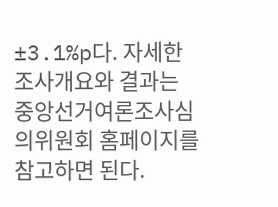±3.1%p다. 자세한 조사개요와 결과는 중앙선거여론조사심의위원회 홈페이지를 참고하면 된다.